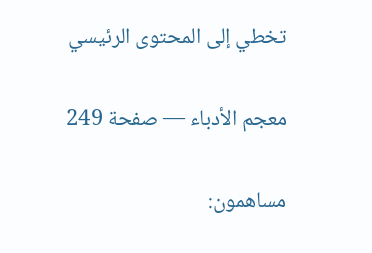تخطي إلى المحتوى الرئيسي

معجم الأدباء — صفحة 249

مساهمون: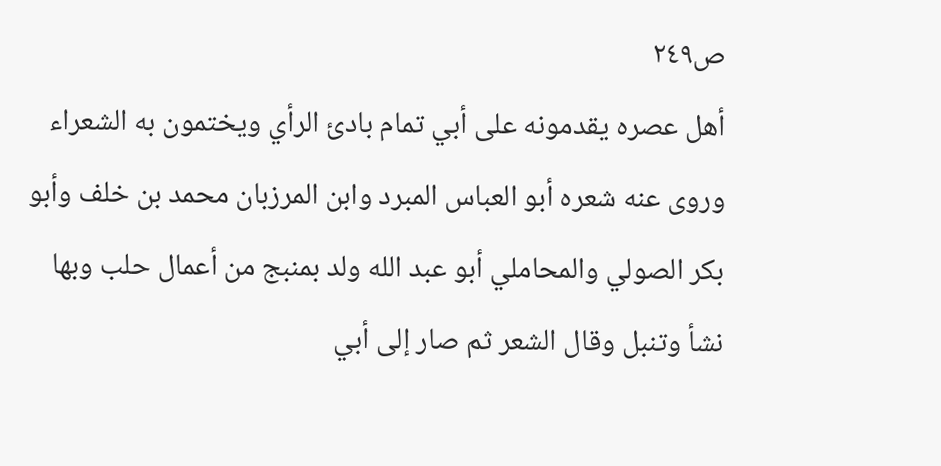ص٢٤٩
أهل عصره يقدمونه على أبي تمام بادئ الرأي ويختمون به الشعراء وروى عنه شعره أبو العباس المبرد وابن المرزبان محمد بن خلف وأبو بكر الصولي والمحاملي أبو عبد الله ولد بمنبج من أعمال حلب وبها نشأ وتنبل وقال الشعر ثم صار إلى أبي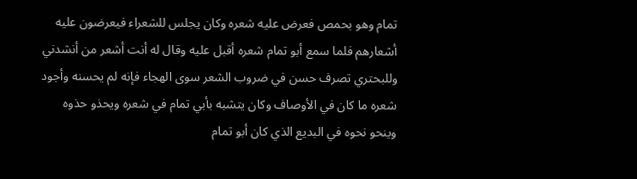تمام وهو بحمص فعرض عليه شعره وكان يجلس للشعراء فيعرضون عليه أشعارهم فلما سمع أبو تمام شعره أقبل عليه وقال له أنت أشعر من أنشدني وللبحتري تصرف حسن في ضروب الشعر سوى الهجاء فإنه لم يحسنه وأجود شعره ما كان في الأوصاف وكان يتشبه بأبي تمام في شعره ويحذو حذوه وينحو نحوه في البديع الذي كان أبو تمام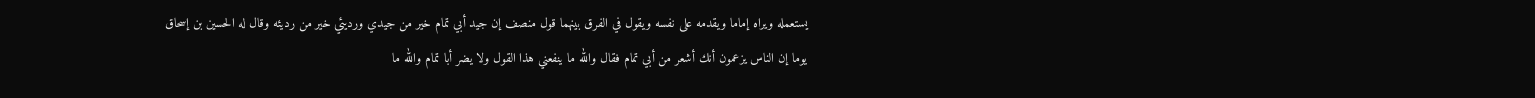يستعمله ويراه إماما ويقدمه على نفسه ويقول في الفرق بينهما قول منصف إن جيد أبي تمام خير من جيدي ورديئي خير من رديئه وقال له الحسين بن إسحاق يوما إن الناس يزعمون أنك أشعر من أبي تمام فقال والله ما ينفعني هذا القول ولا يضر أبا تمام والله ما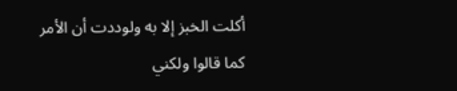أكلت الخبز إلا به ولوددت أن الأمر كما قالوا ولكني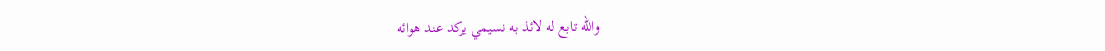والله تابع له لائذ به نسيمي يركد عند هوائه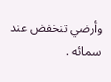وأرضي تنخفض عند سمائه .